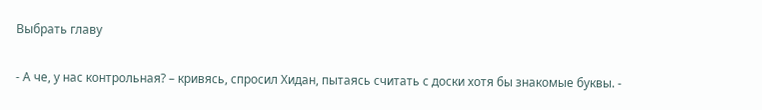Выбрать главу

- А че, у нас контрольная? – кривясь, спросил Хидан, пытаясь считать с доски хотя бы знакомые буквы. -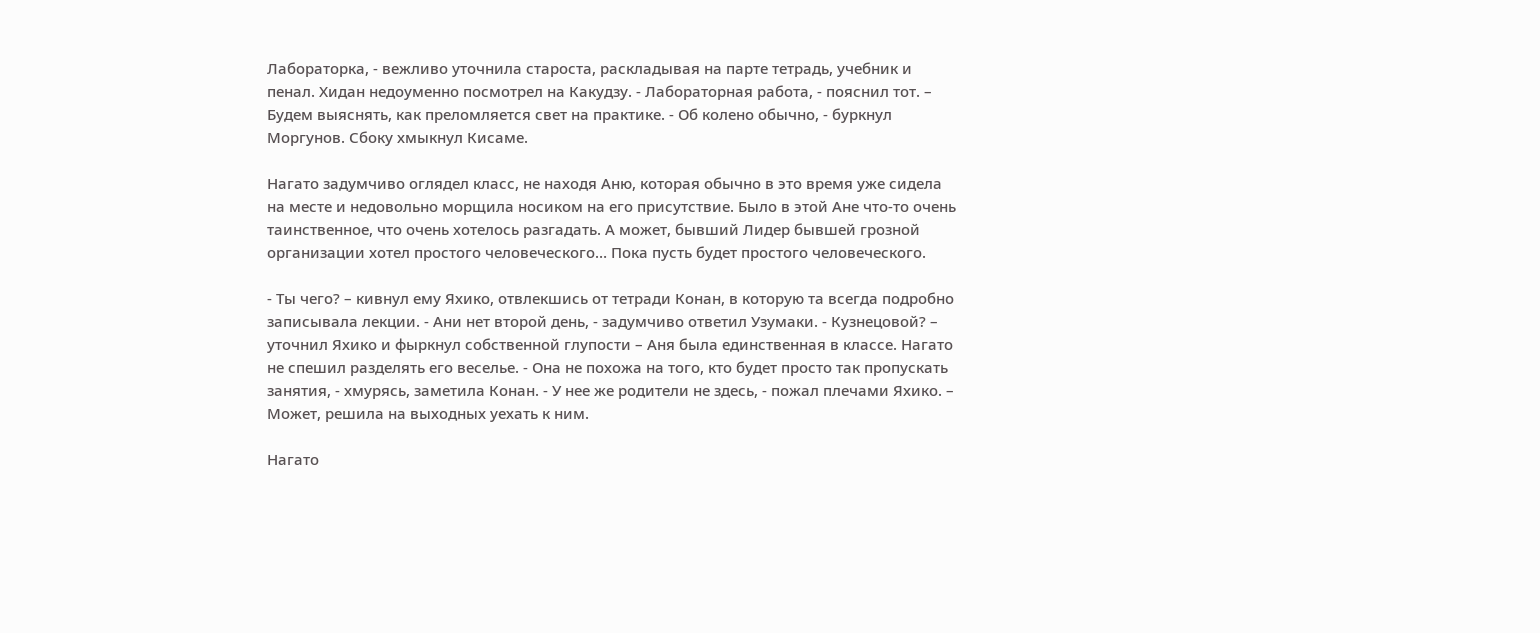Лабораторка, - вежливо уточнила староста, раскладывая на парте тетрадь, учебник и пенал. Хидан недоуменно посмотрел на Какудзу. - Лабораторная работа, - пояснил тот. – Будем выяснять, как преломляется свет на практике. - Об колено обычно, - буркнул Моргунов. Сбоку хмыкнул Кисаме.

Нагато задумчиво оглядел класс, не находя Аню, которая обычно в это время уже сидела на месте и недовольно морщила носиком на его присутствие. Было в этой Ане что-то очень таинственное, что очень хотелось разгадать. А может, бывший Лидер бывшей грозной организации хотел простого человеческого… Пока пусть будет простого человеческого.

- Ты чего? – кивнул ему Яхико, отвлекшись от тетради Конан, в которую та всегда подробно записывала лекции. - Ани нет второй день, - задумчиво ответил Узумаки. - Кузнецовой? – уточнил Яхико и фыркнул собственной глупости – Аня была единственная в классе. Нагато не спешил разделять его веселье. - Она не похожа на того, кто будет просто так пропускать занятия, - хмурясь, заметила Конан. - У нее же родители не здесь, - пожал плечами Яхико. – Может, решила на выходных уехать к ним.

Нагато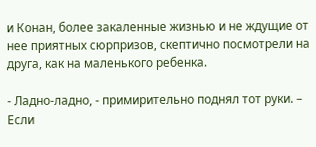и Конан, более закаленные жизнью и не ждущие от нее приятных сюрпризов, скептично посмотрели на друга, как на маленького ребенка.

- Ладно-ладно, - примирительно поднял тот руки. – Если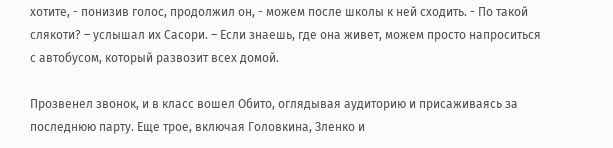хотите, - понизив голос, продолжил он, - можем после школы к ней сходить. - По такой слякоти? – услышал их Сасори. – Если знаешь, где она живет, можем просто напроситься с автобусом, который развозит всех домой.

Прозвенел звонок, и в класс вошел Обито, оглядывая аудиторию и присаживаясь за последнюю парту. Еще трое, включая Головкина, Зленко и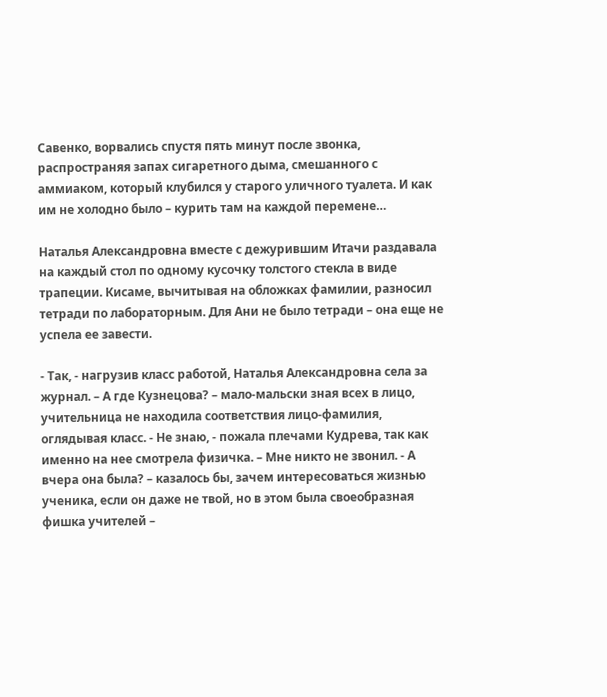Савенко, ворвались спустя пять минут после звонка, распространяя запах сигаретного дыма, смешанного с аммиаком, который клубился у старого уличного туалета. И как им не холодно было – курить там на каждой перемене…

Наталья Александровна вместе с дежурившим Итачи раздавала на каждый стол по одному кусочку толстого стекла в виде трапеции. Кисаме, вычитывая на обложках фамилии, разносил тетради по лабораторным. Для Ани не было тетради – она еще не успела ее завести.

- Так, - нагрузив класс работой, Наталья Александровна села за журнал. – А где Кузнецова? – мало-мальски зная всех в лицо, учительница не находила соответствия лицо-фамилия, оглядывая класс. - Не знаю, - пожала плечами Кудрева, так как именно на нее смотрела физичка. – Мне никто не звонил. - А вчера она была? – казалось бы, зачем интересоваться жизнью ученика, если он даже не твой, но в этом была своеобразная фишка учителей –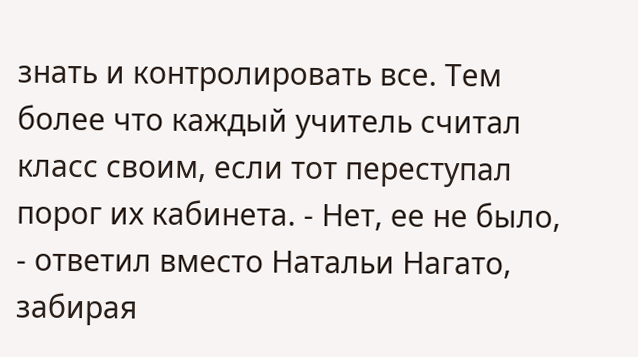знать и контролировать все. Тем более что каждый учитель считал класс своим, если тот переступал порог их кабинета. - Нет, ее не было, - ответил вместо Натальи Нагато, забирая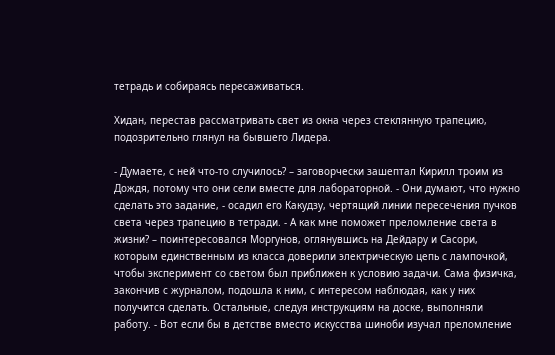тетрадь и собираясь пересаживаться.

Хидан, перестав рассматривать свет из окна через стеклянную трапецию, подозрительно глянул на бывшего Лидера.

- Думаете, с ней что-то случилось? – заговорчески зашептал Кирилл троим из Дождя, потому что они сели вместе для лабораторной. - Они думают, что нужно сделать это задание, - осадил его Какудзу, чертящий линии пересечения пучков света через трапецию в тетради. - А как мне поможет преломление света в жизни? – поинтересовался Моргунов, оглянувшись на Дейдару и Сасори, которым единственным из класса доверили электрическую цепь с лампочкой, чтобы эксперимент со светом был приближен к условию задачи. Сама физичка, закончив с журналом, подошла к ним, с интересом наблюдая, как у них получится сделать. Остальные, следуя инструкциям на доске, выполняли работу. - Вот если бы в детстве вместо искусства шиноби изучал преломление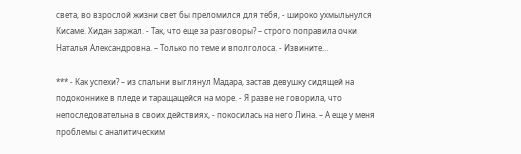света, во взрослой жизни свет бы преломился для тебя, - широко ухмыльнулся Кисаме. Хидан заржал. - Так, что еще за разговоры? – строго поправила очки Наталья Александровна. – Только по теме и вполголоса. - Извините…

*** - Как успехи? – из спальни выглянул Мадара, застав девушку сидящей на подоконнике в пледе и таращащейся на море. - Я разве не говорила, что непоследовательна в своих действиях, - покосилась на него Лина. – А еще у меня проблемы с аналитическим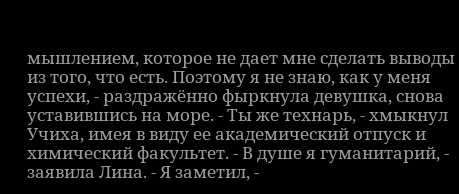мышлением, которое не дает мне сделать выводы из того, что есть. Поэтому я не знаю, как у меня успехи, - раздражённо фыркнула девушка, снова уставившись на море. - Ты же технарь, - хмыкнул Учиха, имея в виду ее академический отпуск и химический факультет. - В душе я гуманитарий, - заявила Лина. - Я заметил, -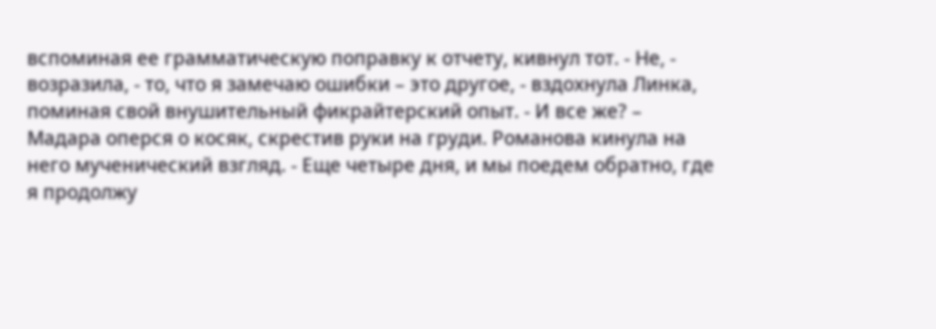вспоминая ее грамматическую поправку к отчету, кивнул тот. - Не, - возразила, - то, что я замечаю ошибки – это другое, - вздохнула Линка, поминая свой внушительный фикрайтерский опыт. - И все же? – Мадара оперся о косяк, скрестив руки на груди. Романова кинула на него мученический взгляд. - Еще четыре дня, и мы поедем обратно, где я продолжу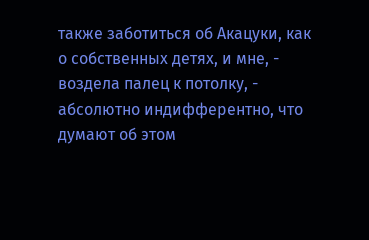также заботиться об Акацуки, как о собственных детях, и мне, - воздела палец к потолку, - абсолютно индифферентно, что думают об этом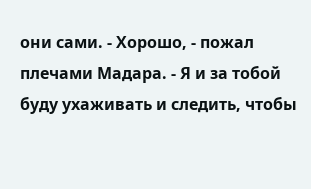они сами. - Хорошо, - пожал плечами Мадара. - Я и за тобой буду ухаживать и следить, чтобы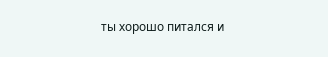ты хорошо питался и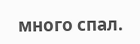много спал.